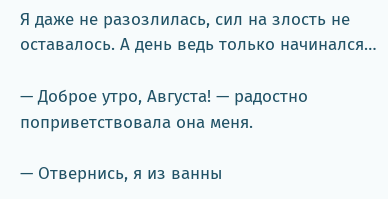Я даже не разозлилась, сил на злость не оставалось. А день ведь только начинался…

— Доброе утро, Августа! — радостно поприветствовала она меня.

— Отвернись, я из ванны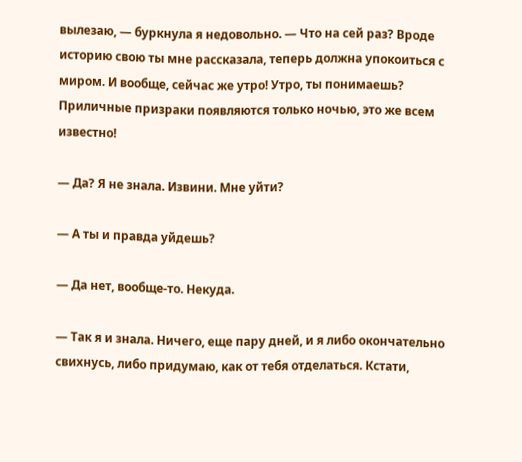вылезаю, — буркнула я недовольно. — Что на сей раз? Вроде историю свою ты мне рассказала, теперь должна упокоиться с миром. И вообще, сейчас же утро! Утро, ты понимаешь? Приличные призраки появляются только ночью, это же всем известно!

— Да? Я не знала. Извини. Мне уйти?

— А ты и правда уйдешь?

— Да нет, вообще-то. Некуда.

— Так я и знала. Ничего, еще пару дней, и я либо окончательно свихнусь, либо придумаю, как от тебя отделаться. Кстати,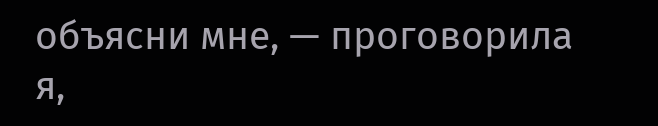объясни мне, — проговорила я,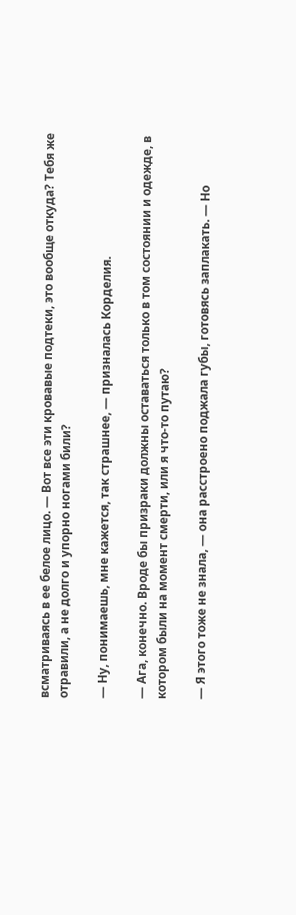всматриваясь в ее белое лицо. — Вот все эти кровавые подтеки, это вообще откуда? Тебя же отравили, а не долго и упорно ногами били?

— Ну, понимаешь, мне кажется, так страшнее, — призналась Корделия.

— Ага, конечно. Вроде бы призраки должны оставаться только в том состоянии и одежде, в котором были на момент смерти, или я что-то путаю?

— Я этого тоже не знала, — она расстроено поджала губы, готовясь заплакать. — Но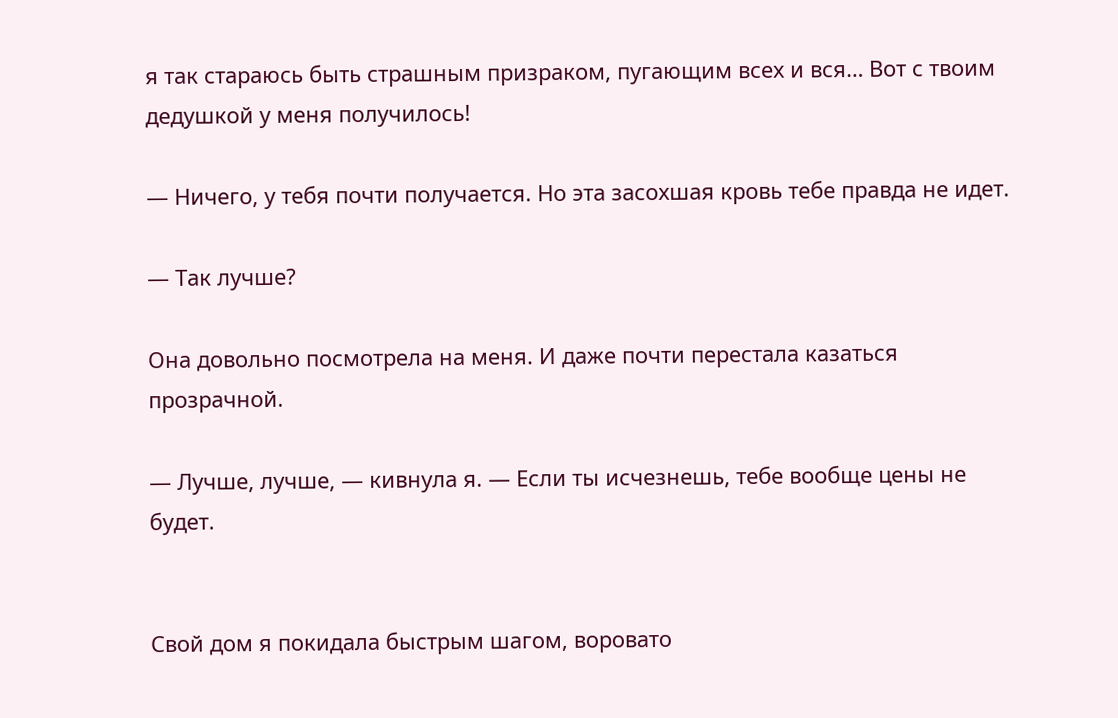я так стараюсь быть страшным призраком, пугающим всех и вся… Вот с твоим дедушкой у меня получилось!

— Ничего, у тебя почти получается. Но эта засохшая кровь тебе правда не идет.

— Так лучше?

Она довольно посмотрела на меня. И даже почти перестала казаться прозрачной.

— Лучше, лучше, — кивнула я. — Если ты исчезнешь, тебе вообще цены не будет.


Свой дом я покидала быстрым шагом, воровато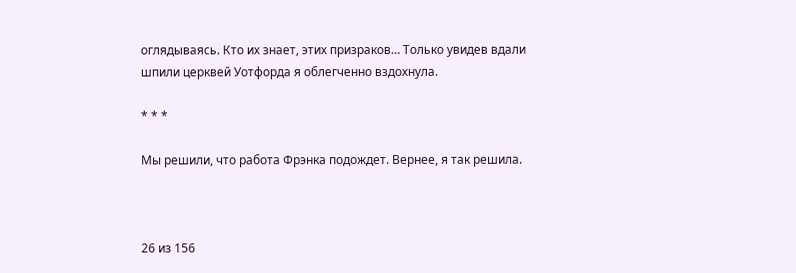оглядываясь. Кто их знает, этих призраков… Только увидев вдали шпили церквей Уотфорда я облегченно вздохнула.

* * *

Мы решили, что работа Фрэнка подождет. Вернее, я так решила.



26 из 156